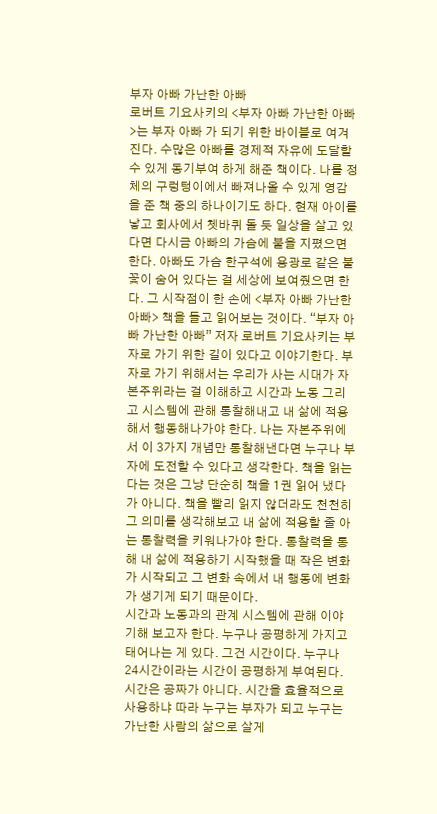부자 아빠 가난한 아빠
로버트 기요사키의 <부자 아빠 가난한 아빠>는 부자 아빠 가 되기 위한 바이블로 여겨진다. 수많은 아빠를 경제적 자유에 도달할 수 있게 동기부여 하게 해준 책이다. 나를 정체의 구렁텅이에서 빠져나올 수 있게 영감을 준 책 중의 하나이기도 하다. 현재 아이를 낳고 회사에서 쳇바퀴 돌 듯 일상을 살고 있다면 다시금 아빠의 가슴에 불을 지폈으면 한다. 아빠도 가슴 한구석에 용광로 같은 불꽃이 숨어 있다는 걸 세상에 보여줬으면 한다. 그 시작점이 한 손에 <부자 아빠 가난한 아빠> 책을 들고 읽어보는 것이다. “부자 아빠 가난한 아빠” 저자 로버트 기요사키는 부자로 가기 위한 길이 있다고 이야기한다. 부자로 가기 위해서는 우리가 사는 시대가 자본주위라는 걸 이해하고 시간과 노동 그리고 시스템에 관해 통찰해내고 내 삶에 적용해서 행동해나가야 한다. 나는 자본주위에서 이 3가지 개념만 통찰해낸다면 누구나 부자에 도전할 수 있다고 생각한다. 책을 읽는다는 것은 그냥 단순히 책을 1권 읽어 냈다가 아니다. 책을 빨리 읽지 않더라도 천천히 그 의미를 생각해보고 내 삶에 적용할 줄 아는 통찰력을 키워나가야 한다. 통찰력을 통해 내 삶에 적용하기 시작했을 때 작은 변화가 시작되고 그 변화 속에서 내 행동에 변화가 생기게 되기 때문이다.
시간과 노동과의 관계 시스템에 관해 이야기해 보고자 한다. 누구나 공평하게 가지고 태어나는 게 있다. 그건 시간이다. 누구나 24시간이라는 시간이 공평하게 부여된다. 시간은 공짜가 아니다. 시간을 효율적으로 사용하냐 따라 누구는 부자가 되고 누구는 가난한 사람의 삶으로 살게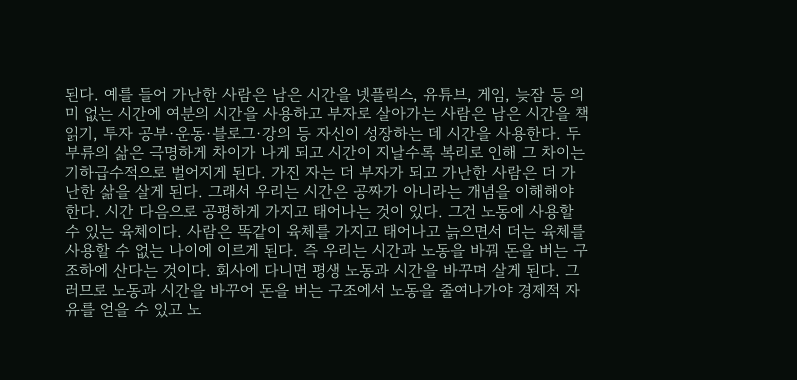된다. 예를 들어 가난한 사람은 남은 시간을 넷플릭스, 유튜브, 게임, 늦잠 등 의미 없는 시간에 여분의 시간을 사용하고 부자로 살아가는 사람은 남은 시간을 책 읽기, 투자 공부·운동·블로그·강의 등 자신이 성장하는 데 시간을 사용한다. 두부류의 삶은 극명하게 차이가 나게 되고 시간이 지날수록 복리로 인해 그 차이는 기하급수적으로 벌어지게 된다. 가진 자는 더 부자가 되고 가난한 사람은 더 가난한 삶을 살게 된다. 그래서 우리는 시간은 공짜가 아니라는 개념을 이해해야 한다. 시간 다음으로 공평하게 가지고 태어나는 것이 있다. 그건 노동에 사용할 수 있는 육체이다. 사람은 똑같이 육체를 가지고 태어나고 늙으면서 더는 육체를 사용할 수 없는 나이에 이르게 된다. 즉 우리는 시간과 노동을 바꿔 돈을 버는 구조하에 산다는 것이다. 회사에 다니면 평생 노동과 시간을 바꾸며 살게 된다. 그러므로 노동과 시간을 바꾸어 돈을 버는 구조에서 노동을 줄여나가야 경제적 자유를 얻을 수 있고 노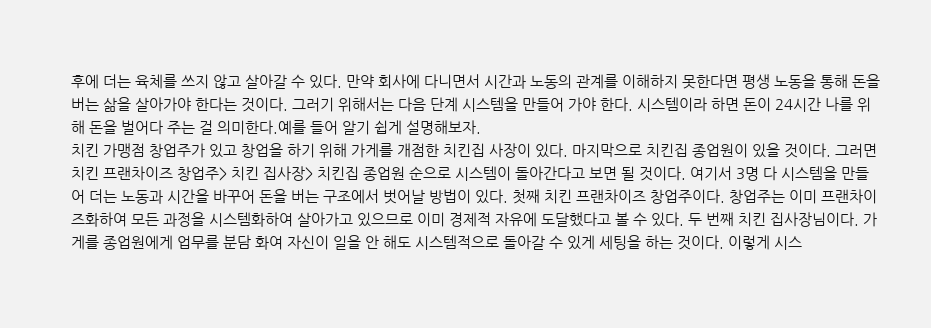후에 더는 육체를 쓰지 않고 살아갈 수 있다. 만약 회사에 다니면서 시간과 노동의 관계를 이해하지 못한다면 평생 노동을 통해 돈을 버는 삶을 살아가야 한다는 것이다. 그러기 위해서는 다음 단계 시스템을 만들어 가야 한다. 시스템이라 하면 돈이 24시간 나를 위해 돈을 벌어다 주는 걸 의미한다.예를 들어 알기 쉽게 설명해보자.
치킨 가맹점 창업주가 있고 창업을 하기 위해 가게를 개점한 치킨집 사장이 있다. 마지막으로 치킨집 종업원이 있을 것이다. 그러면 치킨 프랜차이즈 창업주> 치킨 집사장> 치킨집 종업원 순으로 시스템이 돌아간다고 보면 될 것이다. 여기서 3명 다 시스템을 만들어 더는 노동과 시간을 바꾸어 돈을 버는 구조에서 벗어날 방법이 있다. 첫째 치킨 프랜차이즈 창업주이다. 창업주는 이미 프랜차이즈화하여 모든 과정을 시스템화하여 살아가고 있으므로 이미 경제적 자유에 도달했다고 볼 수 있다. 두 번째 치킨 집사장님이다. 가게를 종업원에게 업무를 분담 화여 자신이 일을 안 해도 시스템적으로 돌아갈 수 있게 세팅을 하는 것이다. 이렇게 시스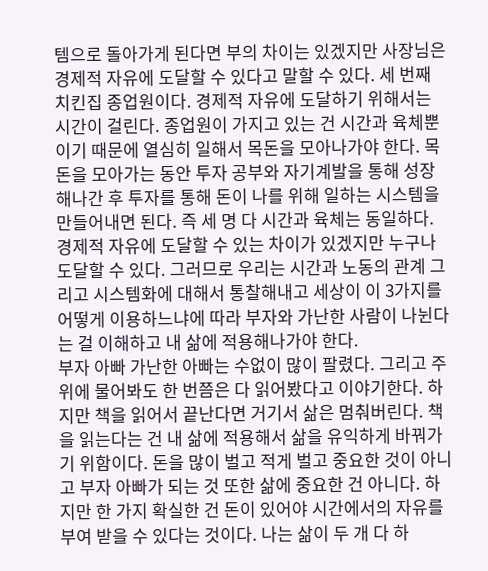템으로 돌아가게 된다면 부의 차이는 있겠지만 사장님은 경제적 자유에 도달할 수 있다고 말할 수 있다. 세 번째 치킨집 종업원이다. 경제적 자유에 도달하기 위해서는 시간이 걸린다. 종업원이 가지고 있는 건 시간과 육체뿐이기 때문에 열심히 일해서 목돈을 모아나가야 한다. 목돈을 모아가는 동안 투자 공부와 자기계발을 통해 성장해나간 후 투자를 통해 돈이 나를 위해 일하는 시스템을 만들어내면 된다. 즉 세 명 다 시간과 육체는 동일하다. 경제적 자유에 도달할 수 있는 차이가 있겠지만 누구나 도달할 수 있다. 그러므로 우리는 시간과 노동의 관계 그리고 시스템화에 대해서 통찰해내고 세상이 이 3가지를 어떻게 이용하느냐에 따라 부자와 가난한 사람이 나뉜다는 걸 이해하고 내 삶에 적용해나가야 한다.
부자 아빠 가난한 아빠는 수없이 많이 팔렸다. 그리고 주위에 물어봐도 한 번쯤은 다 읽어봤다고 이야기한다. 하지만 책을 읽어서 끝난다면 거기서 삶은 멈춰버린다. 책을 읽는다는 건 내 삶에 적용해서 삶을 유익하게 바꿔가기 위함이다. 돈을 많이 벌고 적게 벌고 중요한 것이 아니고 부자 아빠가 되는 것 또한 삶에 중요한 건 아니다. 하지만 한 가지 확실한 건 돈이 있어야 시간에서의 자유를 부여 받을 수 있다는 것이다. 나는 삶이 두 개 다 하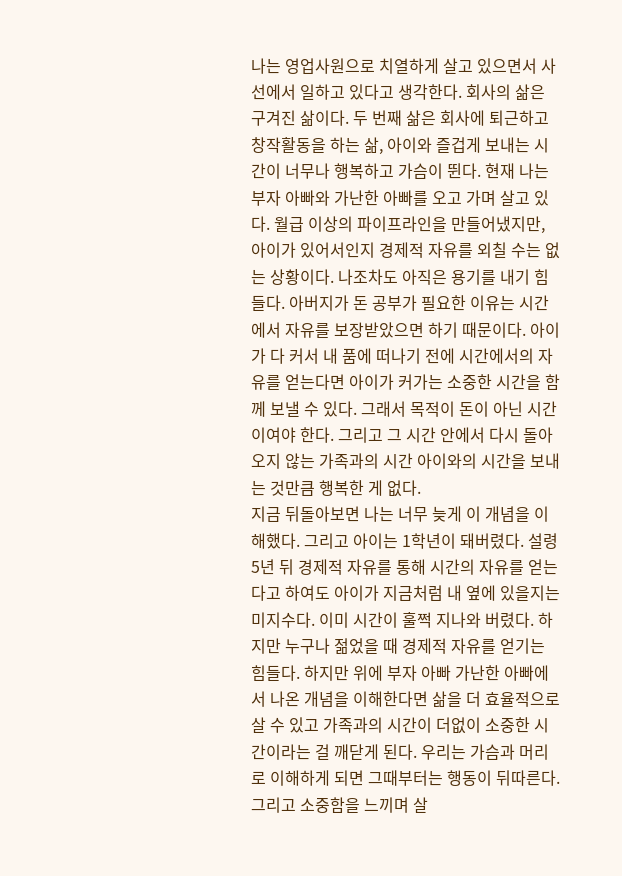나는 영업사원으로 치열하게 살고 있으면서 사선에서 일하고 있다고 생각한다. 회사의 삶은 구겨진 삶이다. 두 번째 삶은 회사에 퇴근하고 창작활동을 하는 삶, 아이와 즐겁게 보내는 시간이 너무나 행복하고 가슴이 뛴다. 현재 나는 부자 아빠와 가난한 아빠를 오고 가며 살고 있다. 월급 이상의 파이프라인을 만들어냈지만, 아이가 있어서인지 경제적 자유를 외칠 수는 없는 상황이다. 나조차도 아직은 용기를 내기 힘들다. 아버지가 돈 공부가 필요한 이유는 시간에서 자유를 보장받았으면 하기 때문이다. 아이가 다 커서 내 품에 떠나기 전에 시간에서의 자유를 얻는다면 아이가 커가는 소중한 시간을 함께 보낼 수 있다. 그래서 목적이 돈이 아닌 시간 이여야 한다. 그리고 그 시간 안에서 다시 돌아오지 않는 가족과의 시간 아이와의 시간을 보내는 것만큼 행복한 게 없다.
지금 뒤돌아보면 나는 너무 늦게 이 개념을 이해했다. 그리고 아이는 1학년이 돼버렸다. 설령 5년 뒤 경제적 자유를 통해 시간의 자유를 얻는다고 하여도 아이가 지금처럼 내 옆에 있을지는 미지수다. 이미 시간이 훌쩍 지나와 버렸다. 하지만 누구나 젊었을 때 경제적 자유를 얻기는 힘들다. 하지만 위에 부자 아빠 가난한 아빠에서 나온 개념을 이해한다면 삶을 더 효율적으로 살 수 있고 가족과의 시간이 더없이 소중한 시간이라는 걸 깨닫게 된다. 우리는 가슴과 머리로 이해하게 되면 그때부터는 행동이 뒤따른다. 그리고 소중함을 느끼며 살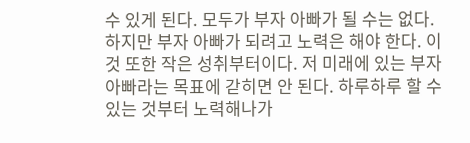수 있게 된다. 모두가 부자 아빠가 될 수는 없다. 하지만 부자 아빠가 되려고 노력은 해야 한다. 이것 또한 작은 성취부터이다. 저 미래에 있는 부자 아빠라는 목표에 갇히면 안 된다. 하루하루 할 수 있는 것부터 노력해나가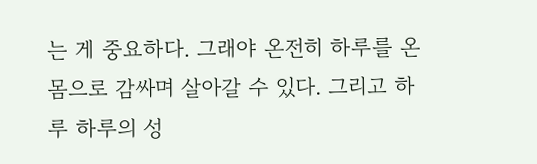는 게 중요하다. 그래야 온전히 하루를 온몸으로 감싸며 살아갈 수 있다. 그리고 하루 하루의 성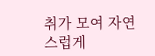취가 모여 자연스럽게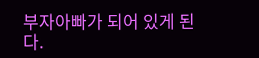부자아빠가 되어 있게 된다.